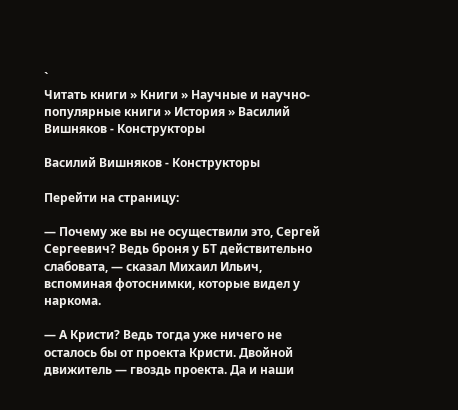`
Читать книги » Книги » Научные и научно-популярные книги » История » Василий Вишняков - Конструкторы

Василий Вишняков - Конструкторы

Перейти на страницу:

— Почему же вы не осуществили это, Сергей Сергеевич? Ведь броня у БТ действительно слабовата, — сказал Михаил Ильич, вспоминая фотоснимки, которые видел у наркома.

— А Кристи? Ведь тогда уже ничего не осталось бы от проекта Кристи. Двойной движитель — гвоздь проекта. Да и наши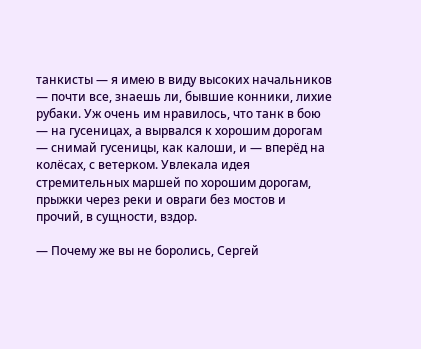танкисты — я имею в виду высоких начальников — почти все, знаешь ли, бывшие конники, лихие рубаки. Уж очень им нравилось, что танк в бою — на гусеницах, а вырвался к хорошим дорогам — снимай гусеницы, как калоши, и — вперёд на колёсах, с ветерком. Увлекала идея стремительных маршей по хорошим дорогам, прыжки через реки и овраги без мостов и прочий, в сущности, вздор.

— Почему же вы не боролись, Сергей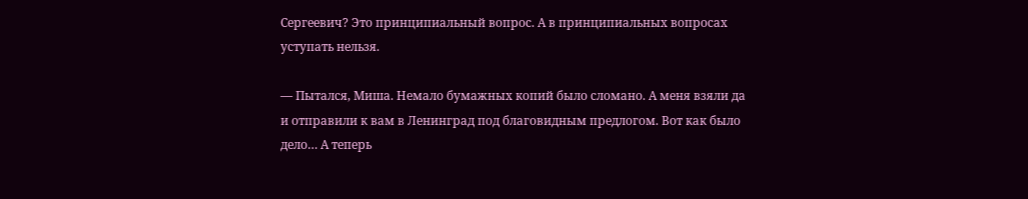Сергеевич? Это принципиальный вопрос. А в принципиальных вопросах уступать нельзя.

— Пытался, Миша. Немало бумажных копий было сломано. А меня взяли да и отправили к вам в Ленинград под благовидным предлогом. Вот как было дело… А теперь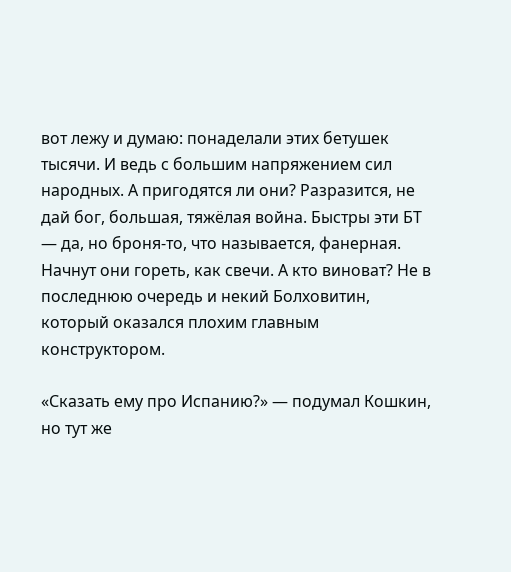вот лежу и думаю: понаделали этих бетушек тысячи. И ведь с большим напряжением сил народных. А пригодятся ли они? Разразится, не дай бог, большая, тяжёлая война. Быстры эти БТ — да, но броня-то, что называется, фанерная. Начнут они гореть, как свечи. А кто виноват? Не в последнюю очередь и некий Болховитин, который оказался плохим главным конструктором.

«Сказать ему про Испанию?» — подумал Кошкин, но тут же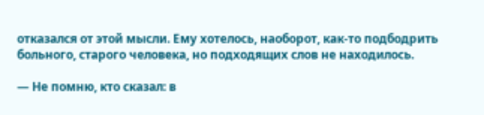отказался от этой мысли. Ему хотелось, наоборот, как-то подбодрить больного, старого человека, но подходящих слов не находилось.

— Не помню, кто сказал: в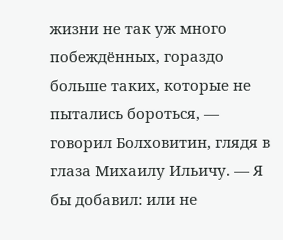жизни не так уж много побеждённых, гораздо больше таких, которые не пытались бороться, — говорил Болховитин, глядя в глаза Михаилу Ильичу. — Я бы добавил: или не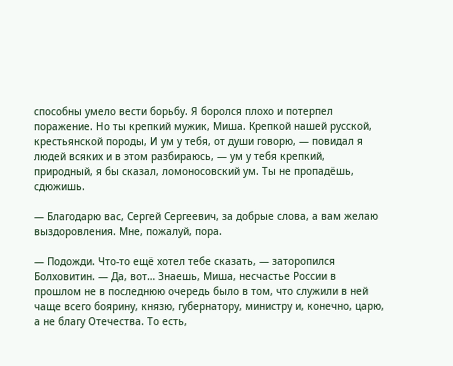способны умело вести борьбу. Я боролся плохо и потерпел поражение. Но ты крепкий мужик, Миша. Крепкой нашей русской, крестьянской породы, И ум у тебя, от души говорю, — повидал я людей всяких и в этом разбираюсь, — ум у тебя крепкий, природный, я бы сказал, ломоносовский ум. Ты не пропадёшь, сдюжишь.

— Благодарю вас, Сергей Сергеевич, за добрые слова, а вам желаю выздоровления. Мне, пожалуй, пора.

— Подожди. Что-то ещё хотел тебе сказать, — заторопился Болховитин. — Да, вот… Знаешь, Миша, несчастье России в прошлом не в последнюю очередь было в том, что служили в ней чаще всего боярину, князю, губернатору, министру и, конечно, царю, а не благу Отечества. То есть,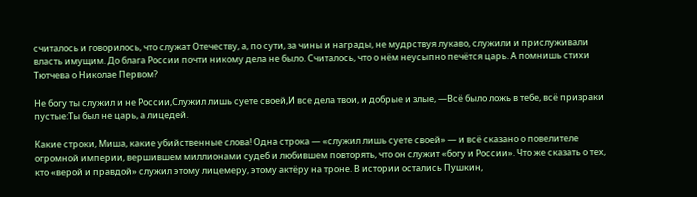считалось и говорилось, что служат Отечеству, а, по сути, за чины и награды, не мудрствуя лукаво, служили и прислуживали власть имущим. До блага России почти никому дела не было. Считалось, что о нём неусыпно печётся царь. А помнишь стихи Тютчева о Николае Первом?

Не богу ты служил и не России,Служил лишь суете своей,И все дела твои, и добрые и злые, —Всё было ложь в тебе, всё призраки пустые:Ты был не царь, а лицедей.

Какие строки, Миша, какие убийственные слова! Одна строка — «служил лишь суете своей» — и всё сказано о повелителе огромной империи, вершившем миллионами судеб и любившем повторять, что он служит «богу и России». Что же сказать о тех, кто «верой и правдой» служил этому лицемеру, этому актёру на троне. В истории остались Пушкин,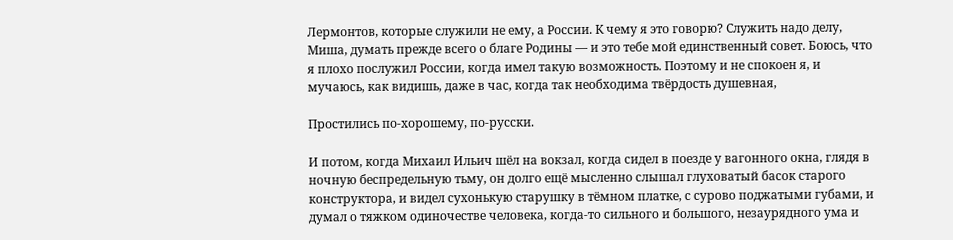Лермонтов, которые служили не ему, а России. К чему я это говорю? Служить надо делу, Миша, думать прежде всего о благе Родины — и это тебе мой единственный совет. Боюсь, что я плохо послужил России, когда имел такую возможность. Поэтому и не спокоен я, и мучаюсь, как видишь, даже в час, когда так необходима твёрдость душевная,

Простились по-хорошему, по-русски.

И потом, когда Михаил Ильич шёл на вокзал, когда сидел в поезде у вагонного окна, глядя в ночную беспредельную тьму, он долго ещё мысленно слышал глуховатый басок старого конструктора, и видел сухонькую старушку в тёмном платке, с сурово поджатыми губами, и думал о тяжком одиночестве человека, когда-то сильного и большого, незаурядного ума и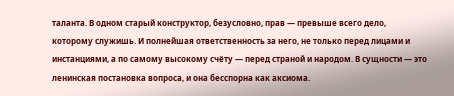таланта. В одном старый конструктор, безусловно, прав — превыше всего дело, которому служишь. И полнейшая ответственность за него, не только перед лицами и инстанциями, а по самому высокому счёту — перед страной и народом. В сущности — это ленинская постановка вопроса, и она бесспорна как аксиома.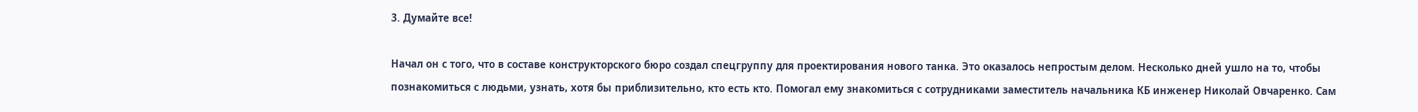3. Думайте все!

Начал он с того, что в составе конструкторского бюро создал спецгруппу для проектирования нового танка. Это оказалось непростым делом. Несколько дней ушло на то, чтобы познакомиться с людьми, узнать, хотя бы приблизительно, кто есть кто. Помогал ему знакомиться с сотрудниками заместитель начальника КБ инженер Николай Овчаренко. Сам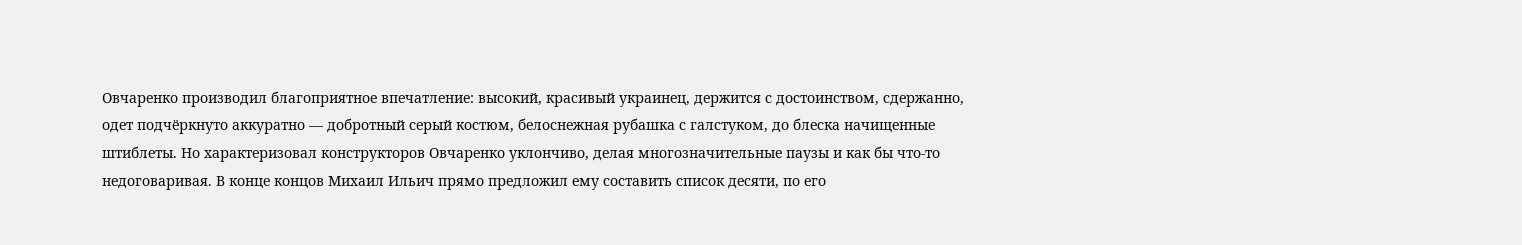Овчаренко производил благоприятное впечатление: высокий, красивый украинец, держится с достоинством, сдержанно, одет подчёркнуто аккуратно — добротный серый костюм, белоснежная рубашка с галстуком, до блеска начищенные штиблеты. Но характеризовал конструкторов Овчаренко уклончиво, делая многозначительные паузы и как бы что-то недоговаривая. В конце концов Михаил Ильич прямо предложил ему составить список десяти, по его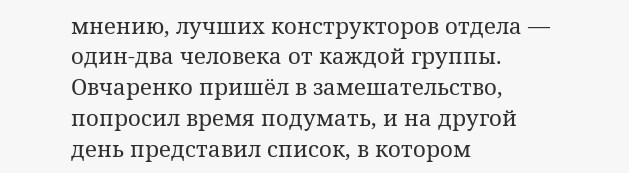мнению, лучших конструкторов отдела — один-два человека от каждой группы. Овчаренко пришёл в замешательство, попросил время подумать, и на другой день представил список, в котором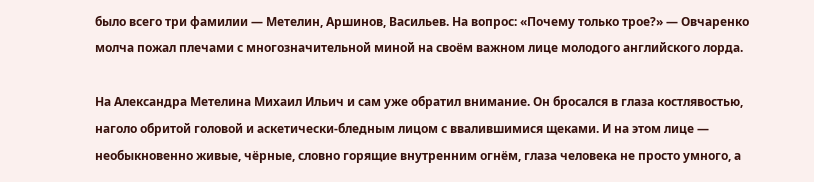было всего три фамилии — Метелин, Аршинов, Васильев. На вопрос: «Почему только трое?» — Овчаренко молча пожал плечами с многозначительной миной на своём важном лице молодого английского лорда.

На Александра Метелина Михаил Ильич и сам уже обратил внимание. Он бросался в глаза костлявостью, наголо обритой головой и аскетически-бледным лицом с ввалившимися щеками. И на этом лице — необыкновенно живые, чёрные, словно горящие внутренним огнём, глаза человека не просто умного, а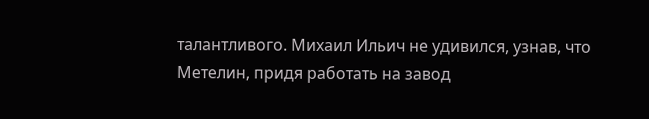талантливого. Михаил Ильич не удивился, узнав, что Метелин, придя работать на завод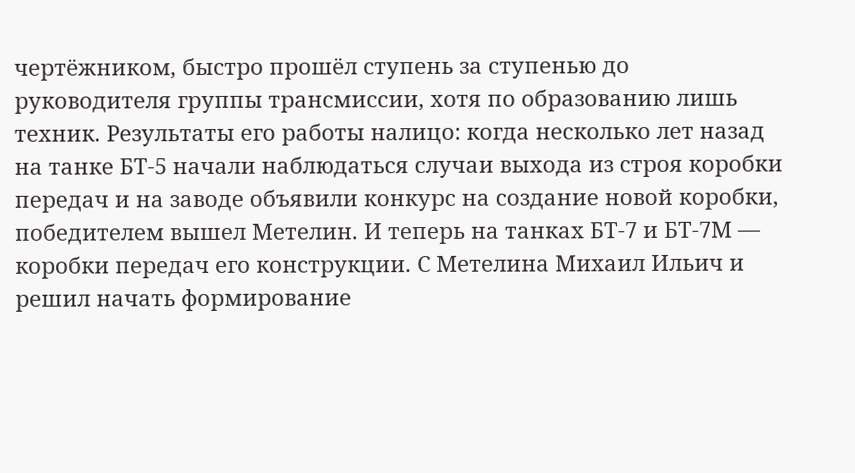чертёжником, быстро прошёл ступень за ступенью до руководителя группы трансмиссии, хотя по образованию лишь техник. Результаты его работы налицо: когда несколько лет назад на танке БТ-5 начали наблюдаться случаи выхода из строя коробки передач и на заводе объявили конкурс на создание новой коробки, победителем вышел Метелин. И теперь на танках БТ-7 и БТ-7М — коробки передач его конструкции. С Метелина Михаил Ильич и решил начать формирование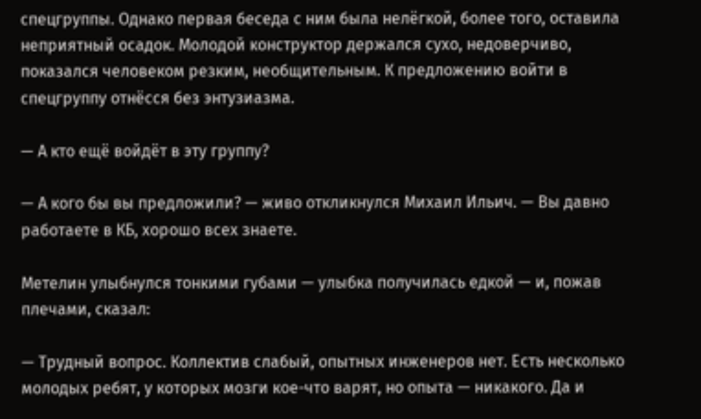спецгруппы. Однако первая беседа с ним была нелёгкой, более того, оставила неприятный осадок. Молодой конструктор держался сухо, недоверчиво, показался человеком резким, необщительным. К предложению войти в спецгруппу отнёсся без энтузиазма.

— А кто ещё войдёт в эту группу?

— А кого бы вы предложили? — живо откликнулся Михаил Ильич. — Вы давно работаете в КБ, хорошо всех знаете.

Метелин улыбнулся тонкими губами — улыбка получилась едкой — и, пожав плечами, сказал:

— Трудный вопрос. Коллектив слабый, опытных инженеров нет. Есть несколько молодых ребят, у которых мозги кое-что варят, но опыта — никакого. Да и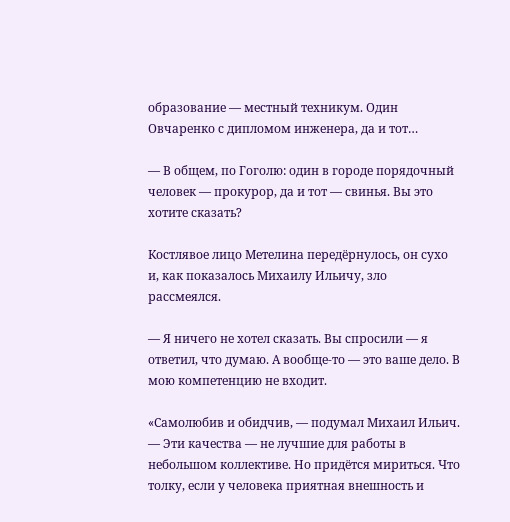образование — местный техникум. Один Овчаренко с дипломом инженера, да и тот…

— В общем, по Гоголю: один в городе порядочный человек — прокурор, да и тот — свинья. Вы это хотите сказать?

Костлявое лицо Метелина передёрнулось, он сухо и, как показалось Михаилу Ильичу, зло рассмеялся.

— Я ничего не хотел сказать. Вы спросили — я ответил, что думаю. А вообще-то — это ваше дело. В мою компетенцию не входит.

«Самолюбив и обидчив, — подумал Михаил Ильич. — Эти качества — не лучшие для работы в небольшом коллективе. Но придётся мириться. Что толку, если у человека приятная внешность и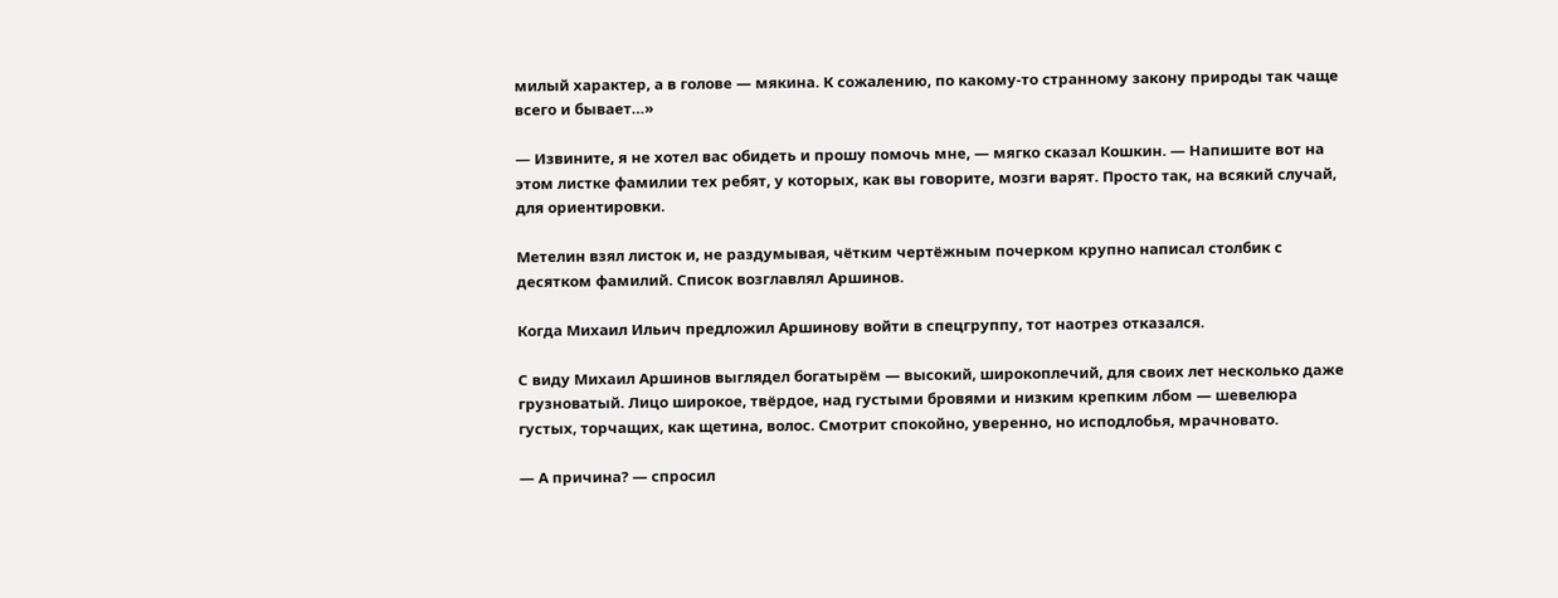милый характер, а в голове — мякина. К сожалению, по какому-то странному закону природы так чаще всего и бывает…»

— Извините, я не хотел вас обидеть и прошу помочь мне, — мягко сказал Кошкин. — Напишите вот на этом листке фамилии тех ребят, у которых, как вы говорите, мозги варят. Просто так, на всякий случай, для ориентировки.

Метелин взял листок и, не раздумывая, чётким чертёжным почерком крупно написал столбик с десятком фамилий. Список возглавлял Аршинов.

Когда Михаил Ильич предложил Аршинову войти в спецгруппу, тот наотрез отказался.

С виду Михаил Аршинов выглядел богатырём — высокий, широкоплечий, для своих лет несколько даже грузноватый. Лицо широкое, твёрдое, над густыми бровями и низким крепким лбом — шевелюра густых, торчащих, как щетина, волос. Смотрит спокойно, уверенно, но исподлобья, мрачновато.

— А причина? — спросил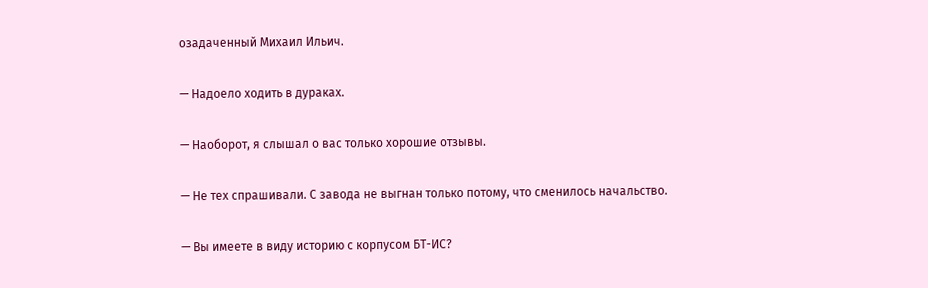озадаченный Михаил Ильич.

— Надоело ходить в дураках.

— Наоборот, я слышал о вас только хорошие отзывы.

— Не тех спрашивали. С завода не выгнан только потому, что сменилось начальство.

— Вы имеете в виду историю с корпусом БТ-ИС?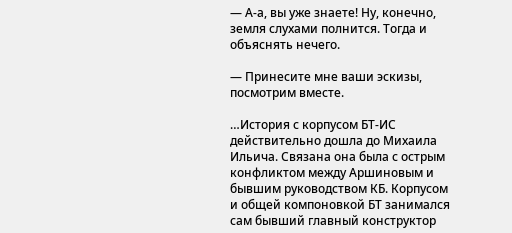— А-а, вы уже знаете! Ну, конечно, земля слухами полнится. Тогда и объяснять нечего.

— Принесите мне ваши эскизы, посмотрим вместе.

…История с корпусом БТ-ИС действительно дошла до Михаила Ильича. Связана она была с острым конфликтом между Аршиновым и бывшим руководством КБ. Корпусом и общей компоновкой БТ занимался сам бывший главный конструктор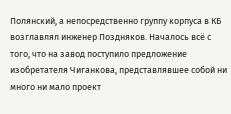Полянский, а непосредственно группу корпуса в КБ возглавлял инженер Поздняков. Началось всё с того, что на завод поступило предложение изобретателя Чиганкова, представлявшее собой ни много ни мало проект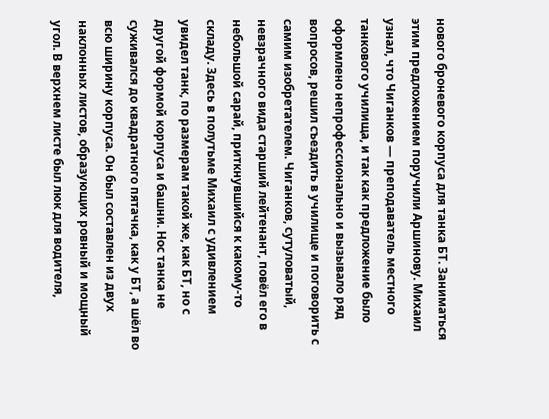нового броневого корпуса для танка БТ. Заниматься этим предложением поручили Аршинову. Михаил узнал, что Чиганков — преподаватель местного танкового училища, и так как предложение было оформлено непрофессионально и вызывало ряд вопросов, решил съездить в училище и поговорить с самим изобретателем. Чиганков, сутуловатый, невзрачного вида старший лейтенант, повёл его в небольшой сарай, приткнувшийся к какому-то складу. Здесь в полутьме Михаил с удивлением увидел танк, по размерам такой же, как БТ, но с другой формой корпуса и башни. Нос танка не суживался до квадратного пятачка, как у БТ, а шёл во всю ширину корпуса. Он был составлен из двух наклонных листов, образующих ровный и мощный угол. В верхнем листе был люк для водителя,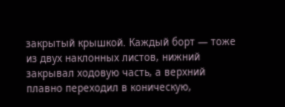закрытый крышкой. Каждый борт — тоже из двух наклонных листов, нижний закрывал ходовую часть, а верхний плавно переходил в коническую,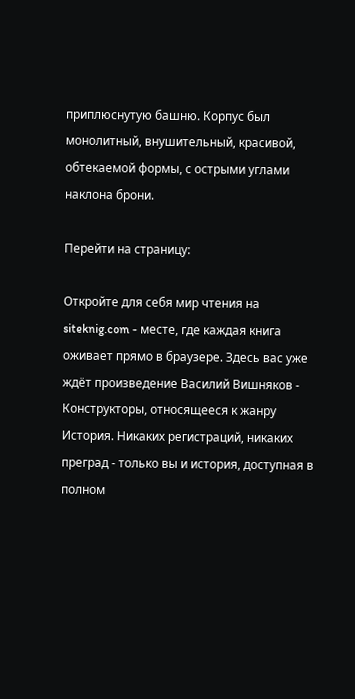приплюснутую башню. Корпус был монолитный, внушительный, красивой, обтекаемой формы, с острыми углами наклона брони.

Перейти на страницу:

Откройте для себя мир чтения на siteknig.com - месте, где каждая книга оживает прямо в браузере. Здесь вас уже ждёт произведение Василий Вишняков - Конструкторы, относящееся к жанру История. Никаких регистраций, никаких преград - только вы и история, доступная в полном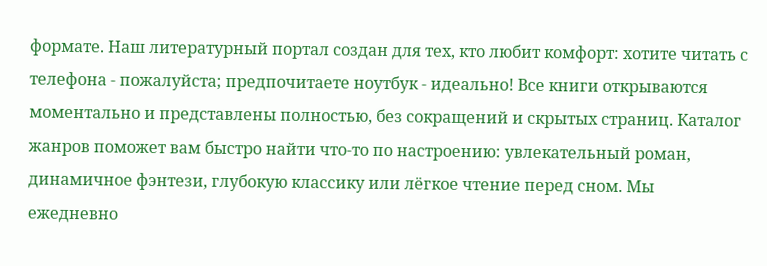формате. Наш литературный портал создан для тех, кто любит комфорт: хотите читать с телефона - пожалуйста; предпочитаете ноутбук - идеально! Все книги открываются моментально и представлены полностью, без сокращений и скрытых страниц. Каталог жанров поможет вам быстро найти что-то по настроению: увлекательный роман, динамичное фэнтези, глубокую классику или лёгкое чтение перед сном. Мы ежедневно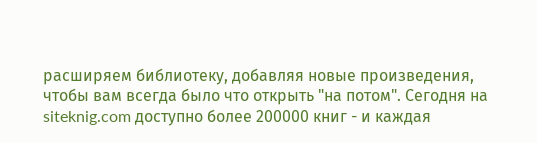расширяем библиотеку, добавляя новые произведения, чтобы вам всегда было что открыть "на потом". Сегодня на siteknig.com доступно более 200000 книг - и каждая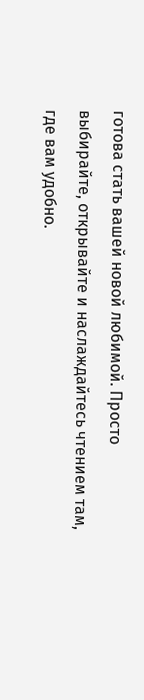готова стать вашей новой любимой. Просто выбирайте, открывайте и наслаждайтесь чтением там, где вам удобно.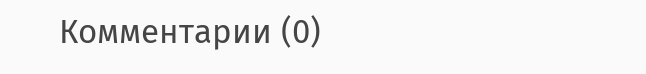Комментарии (0)